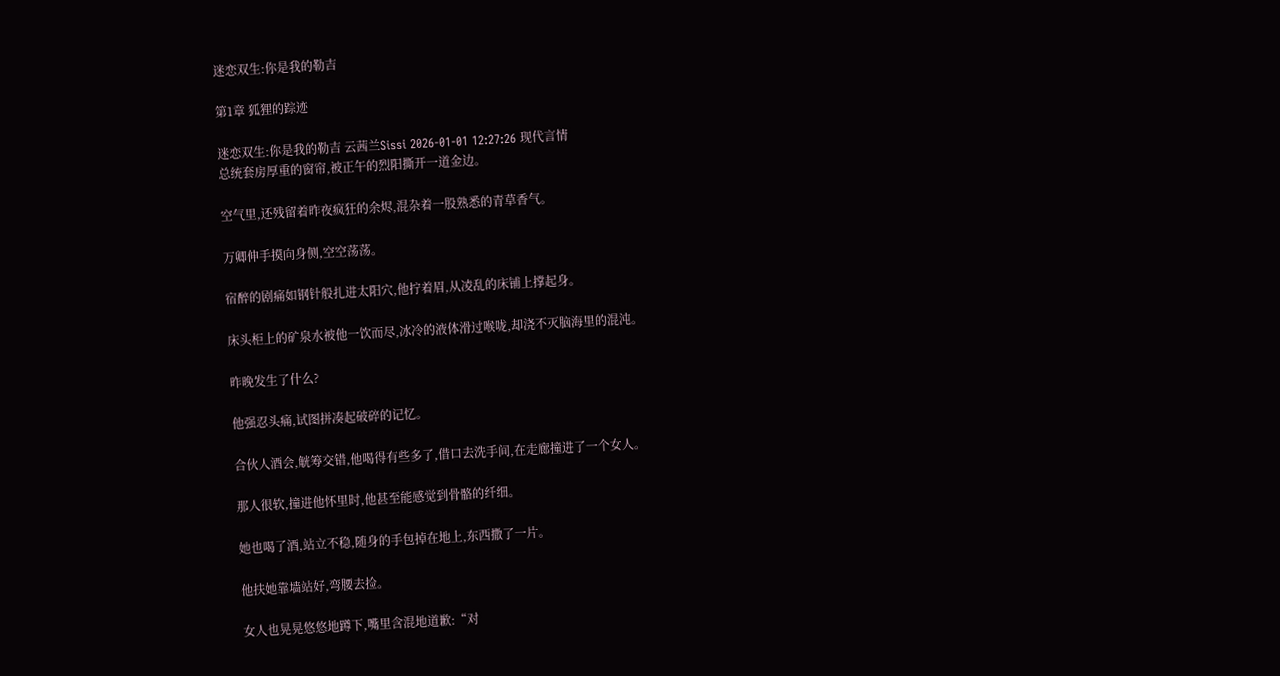迷恋双生:你是我的勒吉

第1章 狐狸的踪迹

迷恋双生:你是我的勒吉 云茜兰Sissi 2026-01-01 12:27:26 现代言情
总统套房厚重的窗帘,被正午的烈阳撕开一道金边。

空气里,还残留着昨夜疯狂的余烬,混杂着一股熟悉的青草香气。

万卿伸手摸向身侧,空空荡荡。

宿醉的剧痛如钢针般扎进太阳穴,他拧着眉,从凌乱的床铺上撑起身。

床头柜上的矿泉水被他一饮而尽,冰冷的液体滑过喉咙,却浇不灭脑海里的混沌。

昨晚发生了什么?

他强忍头痛,试图拼凑起破碎的记忆。

合伙人酒会,觥筹交错,他喝得有些多了,借口去洗手间,在走廊撞进了一个女人。

那人很软,撞进他怀里时,他甚至能感觉到骨骼的纤细。

她也喝了酒,站立不稳,随身的手包掉在地上,东西撒了一片。

他扶她靠墙站好,弯腰去捡。

女人也晃晃悠悠地蹲下,嘴里含混地道歉:“对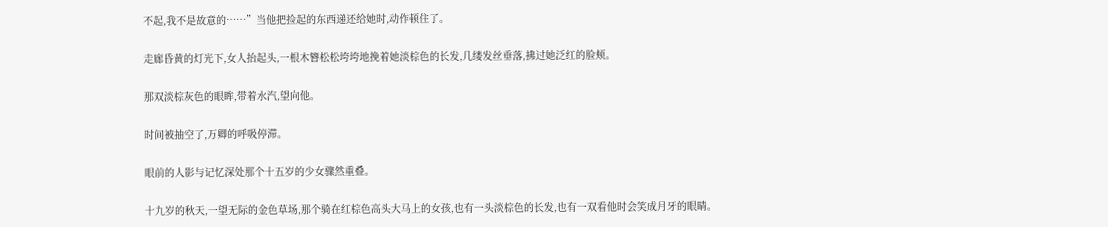不起,我不是故意的……”当他把捡起的东西递还给她时,动作顿住了。

走廊昏黄的灯光下,女人抬起头,一根木簪松松垮垮地挽着她淡棕色的长发,几缕发丝垂落,拂过她泛红的脸颊。

那双淡棕灰色的眼眸,带着水汽,望向他。

时间被抽空了,万卿的呼吸停滞。

眼前的人影与记忆深处那个十五岁的少女骤然重叠。

十九岁的秋天,一望无际的金色草场,那个骑在红棕色高头大马上的女孩,也有一头淡棕色的长发,也有一双看他时会笑成月牙的眼睛。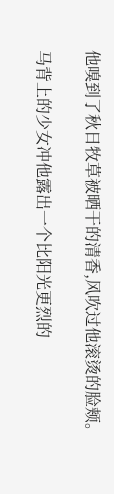他嗅到了秋日牧草被晒干的清香,风吹过他滚烫的脸颊。

马背上的少女冲他露出一个比阳光更烈的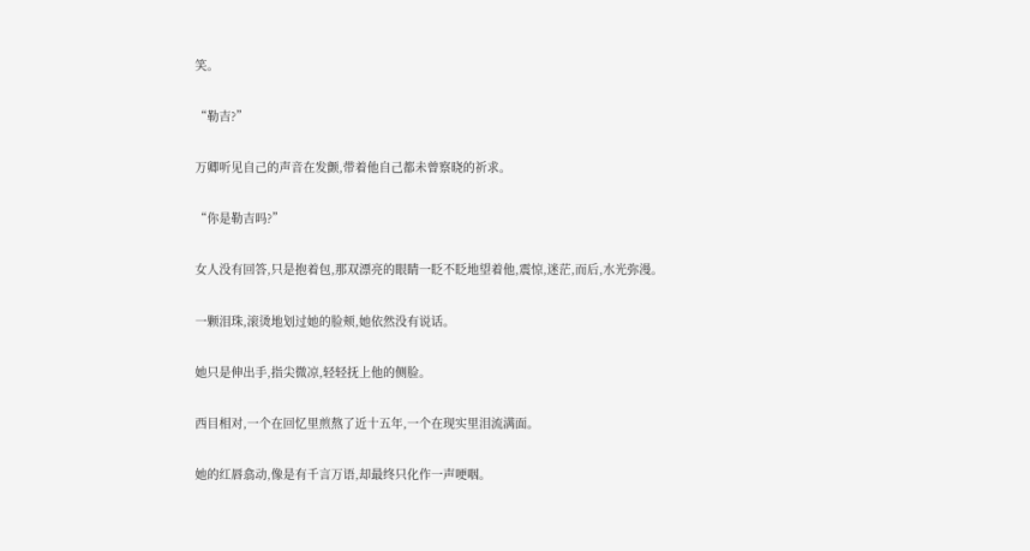笑。

“勒吉?”

万卿听见自己的声音在发颤,带着他自己都未曾察晓的祈求。

“你是勒吉吗?”

女人没有回答,只是抱着包,那双漂亮的眼睛一眨不眨地望着他,震惊,迷茫,而后,水光弥漫。

一颗泪珠,滚烫地划过她的脸颊,她依然没有说话。

她只是伸出手,指尖微凉,轻轻抚上他的侧脸。

西目相对,一个在回忆里煎熬了近十五年,一个在现实里泪流满面。

她的红唇翕动,像是有千言万语,却最终只化作一声哽咽。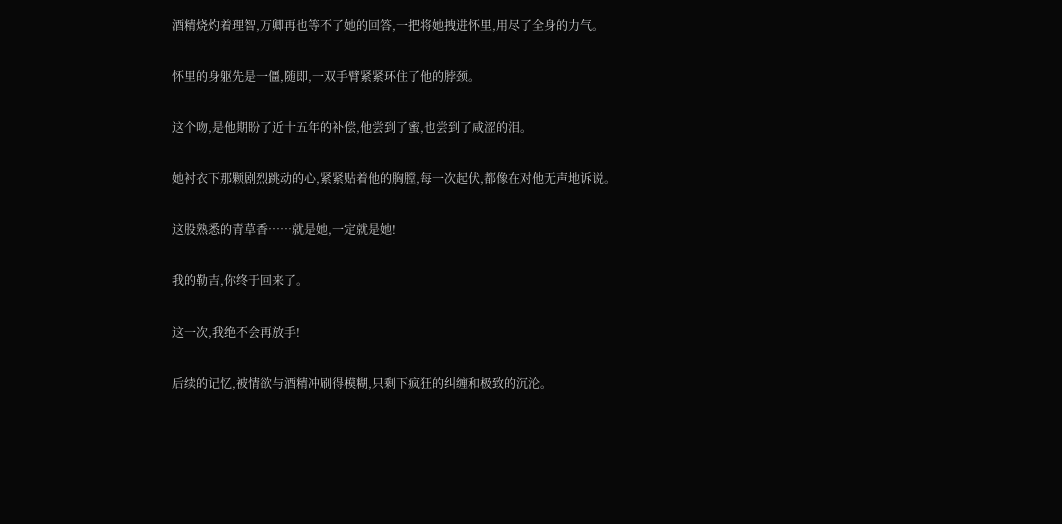酒精烧灼着理智,万卿再也等不了她的回答,一把将她拽进怀里,用尽了全身的力气。

怀里的身躯先是一僵,随即,一双手臂紧紧环住了他的脖颈。

这个吻,是他期盼了近十五年的补偿,他尝到了蜜,也尝到了咸涩的泪。

她衬衣下那颗剧烈跳动的心,紧紧贴着他的胸膛,每一次起伏,都像在对他无声地诉说。

这股熟悉的青草香……就是她,一定就是她!

我的勒吉,你终于回来了。

这一次,我绝不会再放手!

后续的记忆,被情欲与酒精冲刷得模糊,只剩下疯狂的纠缠和极致的沉沦。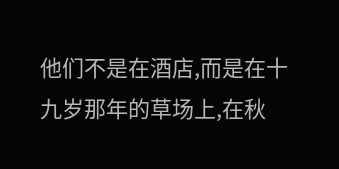他们不是在酒店,而是在十九岁那年的草场上,在秋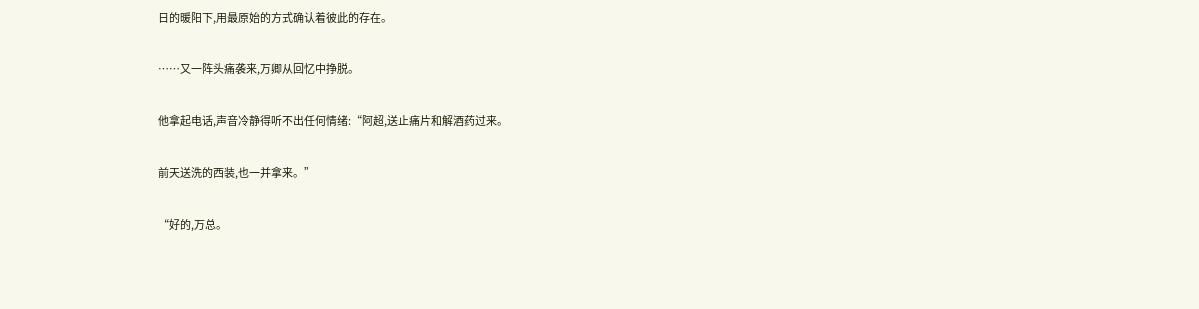日的暖阳下,用最原始的方式确认着彼此的存在。

……又一阵头痛袭来,万卿从回忆中挣脱。

他拿起电话,声音冷静得听不出任何情绪:“阿超,送止痛片和解酒药过来。

前天送洗的西装,也一并拿来。”

“好的,万总。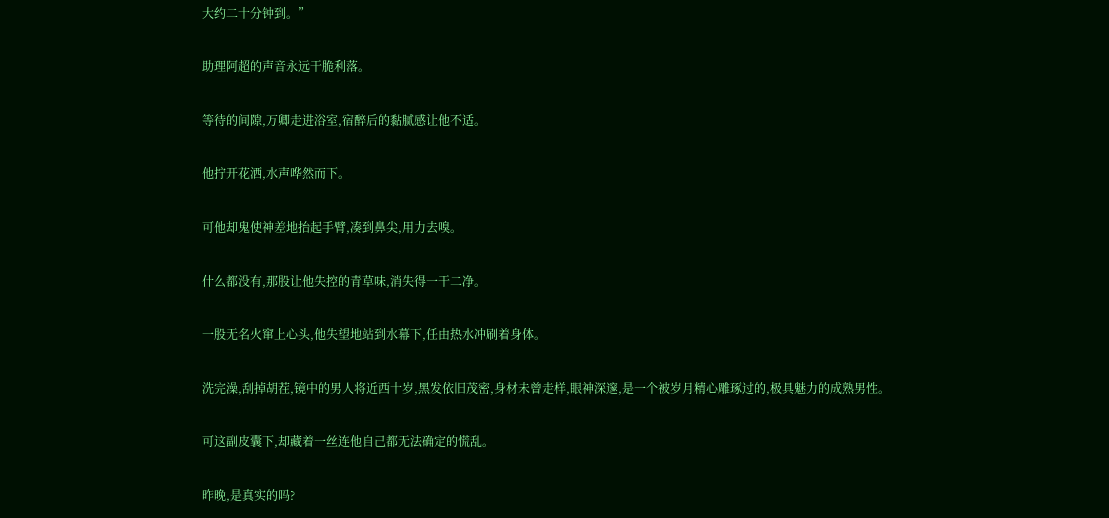大约二十分钟到。”

助理阿超的声音永远干脆利落。

等待的间隙,万卿走进浴室,宿醉后的黏腻感让他不适。

他拧开花洒,水声哗然而下。

可他却鬼使神差地抬起手臂,凑到鼻尖,用力去嗅。

什么都没有,那股让他失控的青草味,消失得一干二净。

一股无名火窜上心头,他失望地站到水幕下,任由热水冲刷着身体。

洗完澡,刮掉胡茬,镜中的男人将近西十岁,黑发依旧茂密,身材未曾走样,眼神深邃,是一个被岁月精心雕琢过的,极具魅力的成熟男性。

可这副皮囊下,却藏着一丝连他自己都无法确定的慌乱。

昨晚,是真实的吗?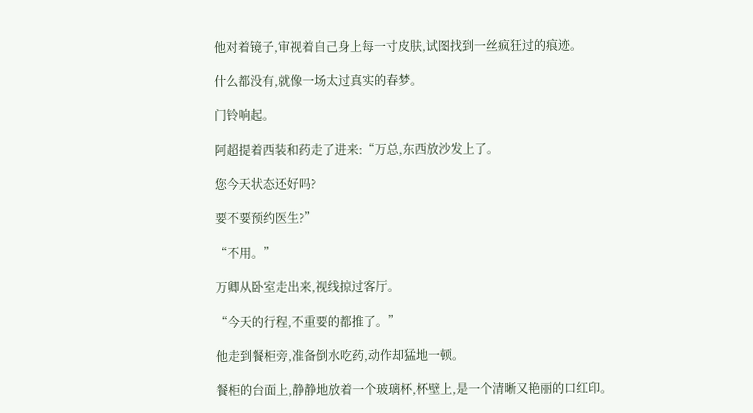他对着镜子,审视着自己身上每一寸皮肤,试图找到一丝疯狂过的痕迹。

什么都没有,就像一场太过真实的春梦。

门铃响起。

阿超提着西装和药走了进来:“万总,东西放沙发上了。

您今天状态还好吗?

要不要预约医生?”

“不用。”

万卿从卧室走出来,视线掠过客厅。

“今天的行程,不重要的都推了。”

他走到餐柜旁,准备倒水吃药,动作却猛地一顿。

餐柜的台面上,静静地放着一个玻璃杯,杯壁上,是一个清晰又艳丽的口红印。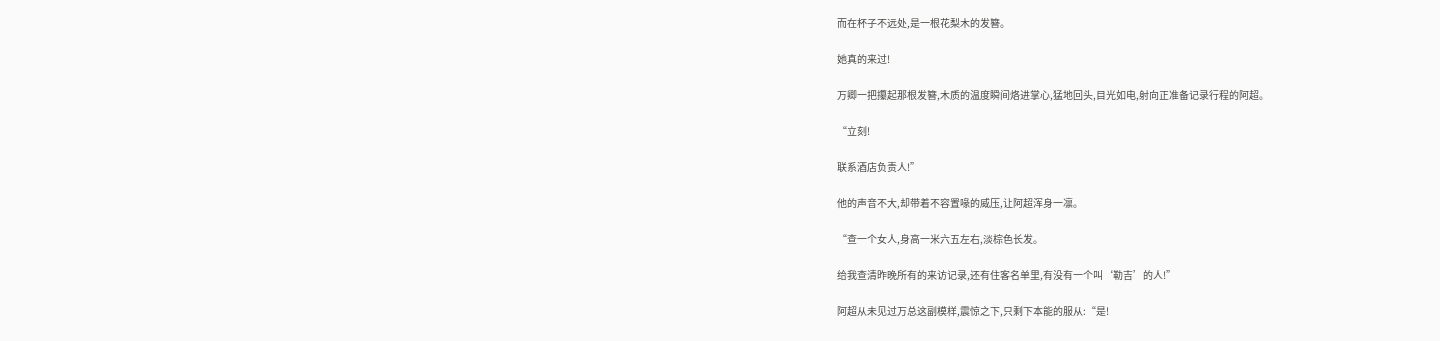而在杯子不远处,是一根花梨木的发簪。

她真的来过!

万卿一把攥起那根发簪,木质的温度瞬间烙进掌心,猛地回头,目光如电,射向正准备记录行程的阿超。

“立刻!

联系酒店负责人!”

他的声音不大,却带着不容置喙的威压,让阿超浑身一凛。

“查一个女人,身高一米六五左右,淡棕色长发。

给我查清昨晚所有的来访记录,还有住客名单里,有没有一个叫‘勒吉’的人!”

阿超从未见过万总这副模样,震惊之下,只剩下本能的服从:“是!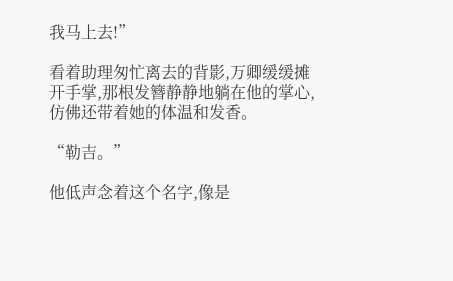我马上去!”

看着助理匆忙离去的背影,万卿缓缓摊开手掌,那根发簪静静地躺在他的掌心,仿佛还带着她的体温和发香。

“勒吉。”

他低声念着这个名字,像是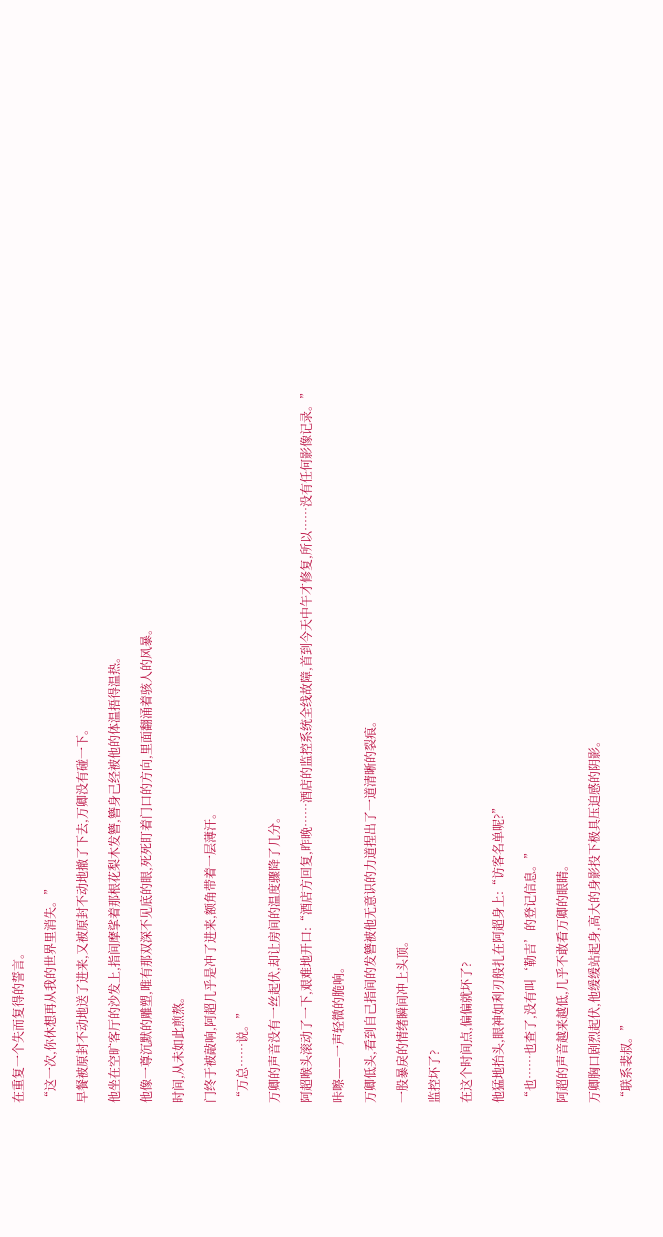在重复一个失而复得的誓言。

“这一次,你休想再从我的世界里消失。”

早餐被原封不动地送了进来,又被原封不动地撤了下去,万卿没有碰一下。

他坐在空旷客厅的沙发上,指间摩挲着那根花梨木发簪,簪身己经被他的体温捂得温热。

他像一尊沉默的雕塑,唯有那双深不见底的眼,死死盯着门口的方向,里面翻涌着骇人的风暴。

时间,从未如此煎熬。

门终于被敲响,阿超几乎是冲了进来,额角带着一层薄汗。

“万总……说。”

万卿的声音没有一丝起伏,却让房间的温度骤降了几分。

阿超喉头滚动了一下,艰难地开口:“酒店方回复,昨晚……酒店的监控系统全线故障,首到今天中午才修复,所以……没有任何影像记录。”

咔嚓——一声轻微的脆响。

万卿低头,看到自己指间的发簪被他无意识的力道捏出了一道清晰的裂痕。

一股暴戾的情绪瞬间冲上头顶。

监控坏了?

在这个时间点,偏偏就坏了?

他猛地抬头,眼神如利刃般扎在阿超身上:“访客名单呢?”

“也……也查了,没有叫‘勒吉’的登记信息。”

阿超的声音越来越低,几乎不敢看万卿的眼睛。

万卿胸口剧烈起伏,他缓缓站起身,高大的身影投下极具压迫感的阴影。

“联系裴叔。”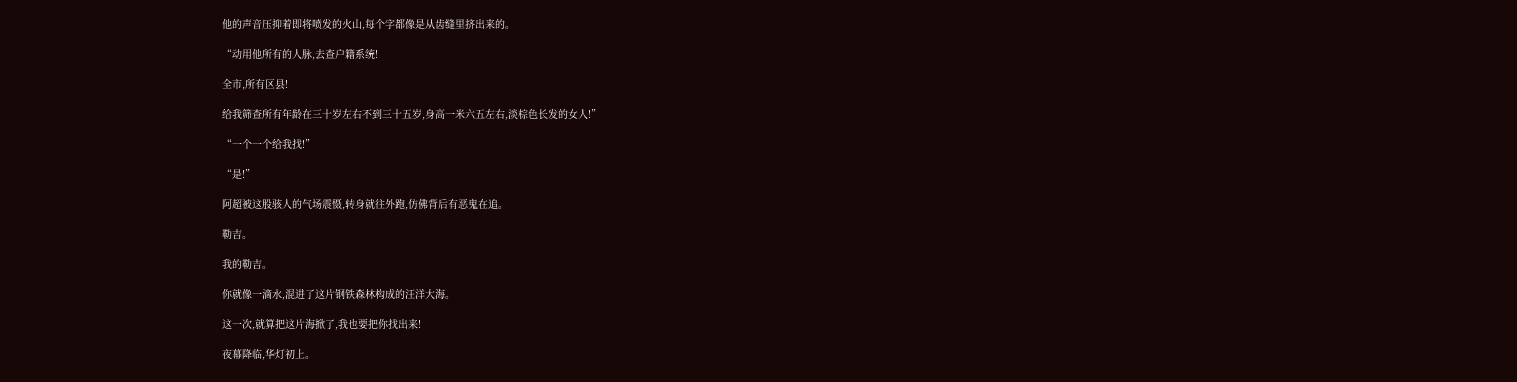他的声音压抑着即将喷发的火山,每个字都像是从齿缝里挤出来的。

“动用他所有的人脉,去查户籍系统!

全市,所有区县!

给我筛查所有年龄在三十岁左右不到三十五岁,身高一米六五左右,淡棕色长发的女人!”

“一个一个给我找!”

“是!”

阿超被这股骇人的气场震慑,转身就往外跑,仿佛背后有恶鬼在追。

勒吉。

我的勒吉。

你就像一滴水,混进了这片钢铁森林构成的汪洋大海。

这一次,就算把这片海掀了,我也要把你找出来!

夜幕降临,华灯初上。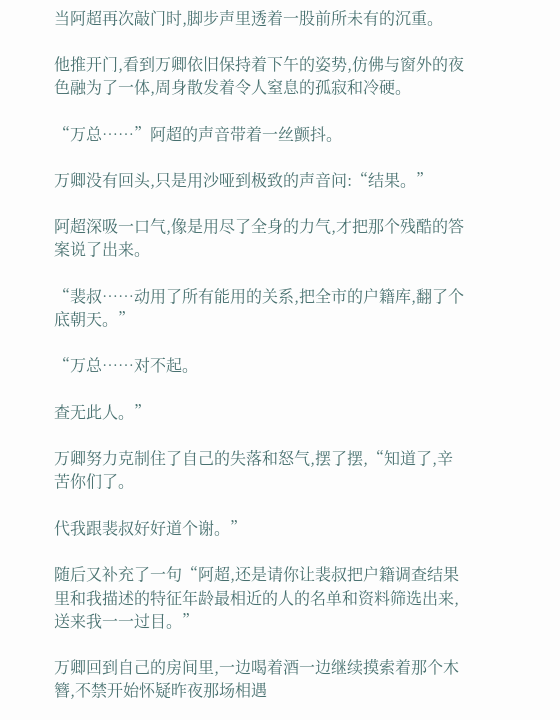当阿超再次敲门时,脚步声里透着一股前所未有的沉重。

他推开门,看到万卿依旧保持着下午的姿势,仿佛与窗外的夜色融为了一体,周身散发着令人窒息的孤寂和冷硬。

“万总……”阿超的声音带着一丝颤抖。

万卿没有回头,只是用沙哑到极致的声音问:“结果。”

阿超深吸一口气,像是用尽了全身的力气,才把那个残酷的答案说了出来。

“裴叔……动用了所有能用的关系,把全市的户籍库,翻了个底朝天。”

“万总……对不起。

查无此人。”

万卿努力克制住了自己的失落和怒气,摆了摆,“知道了,辛苦你们了。

代我跟裴叔好好道个谢。”

随后又补充了一句“阿超,还是请你让裴叔把户籍调查结果里和我描述的特征年龄最相近的人的名单和资料筛选出来,送来我一一过目。”

万卿回到自己的房间里,一边喝着酒一边继续摸索着那个木簪,不禁开始怀疑昨夜那场相遇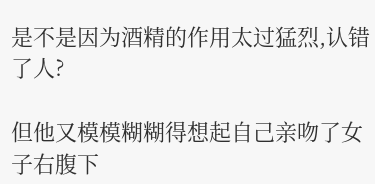是不是因为酒精的作用太过猛烈,认错了人?

但他又模模糊糊得想起自己亲吻了女子右腹下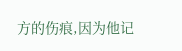方的伤痕,因为他记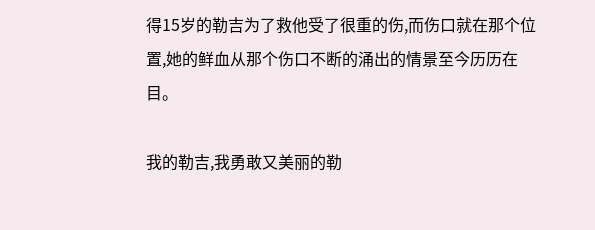得15岁的勒吉为了救他受了很重的伤,而伤口就在那个位置,她的鲜血从那个伤口不断的涌出的情景至今历历在目。

我的勒吉,我勇敢又美丽的勒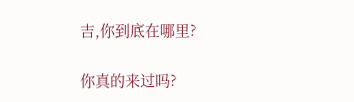吉,你到底在哪里?

你真的来过吗?